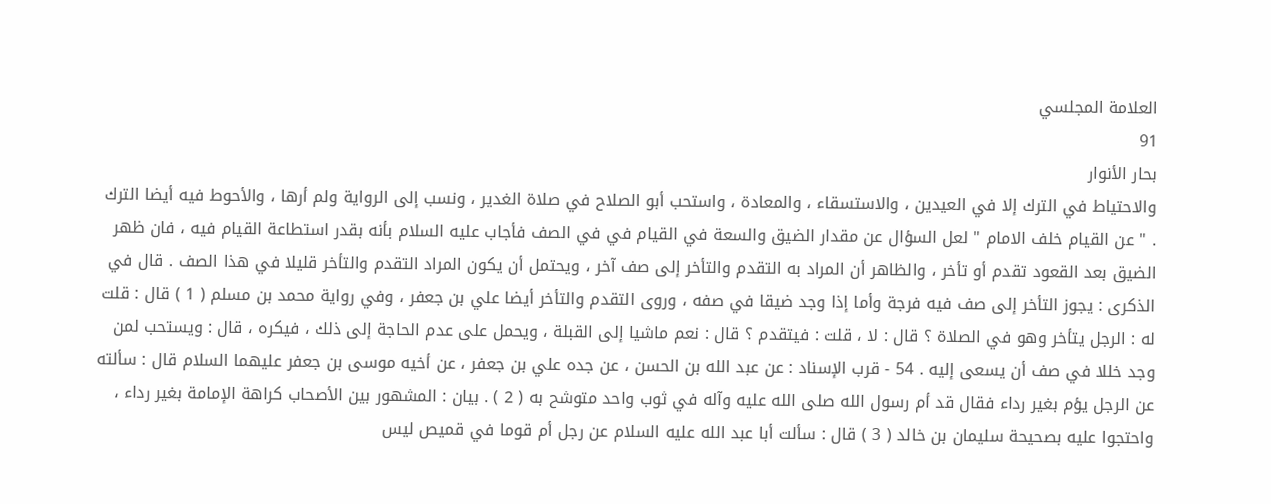العلامة المجلسي
91
بحار الأنوار
والاحتياط في الترك إلا في العيدين ، والاستسقاء ، والمعادة ، واستحب أبو الصلاح في صلاة الغدير ، ونسب إلى الرواية ولم أرها ، والأحوط فيه أيضا الترك . " عن القيام خلف الامام " لعل السؤال عن مقدار الضيق والسعة في القيام في في الصف فأجاب عليه السلام بأنه بقدر استطاعة القيام فيه ، فان ظهر الضيق بعد القعود تقدم أو تأخر ، والظاهر أن المراد به التقدم والتأخر إلى صف آخر ، ويحتمل أن يكون المراد التقدم والتأخر قليلا في هذا الصف . قال في الذكرى : يجوز التأخر إلى صف فيه فرجة وأما إذا وجد ضيقا في صفه ، وروى التقدم والتأخر أيضا علي بن جعفر ، وفي رواية محمد بن مسلم ( 1 ) قال : قلت له : الرجل يتأخر وهو في الصلاة ؟ قال : لا ، قلت : فيتقدم ؟ قال : نعم ماشيا إلى القبلة ، ويحمل على عدم الحاجة إلى ذلك ، فيكره ، قال : ويستحب لمن وجد خللا في صف أن يسعى إليه . 54 - قرب الإسناد : عن عبد الله بن الحسن ، عن جده علي بن جعفر ، عن أخيه موسى بن جعفر عليهما السلام قال : سألته عن الرجل يؤم بغير رداء فقال قد أم رسول الله صلى الله عليه وآله في ثوب واحد متوشح به ( 2 ) . بيان : المشهور بين الأصحاب كراهة الإمامة بغير رداء ، واحتجوا عليه بصحيحة سليمان بن خالد ( 3 ) قال : سألت أبا عبد الله عليه السلام عن رجل أم قوما في قميص ليس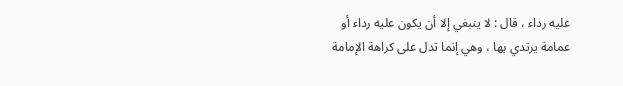عليه رداء ، قال : لا ينبغي إلا أن يكون عليه رداء أو عمامة يرتدي بها ، وهي إنما تدل على كراهة الإمامة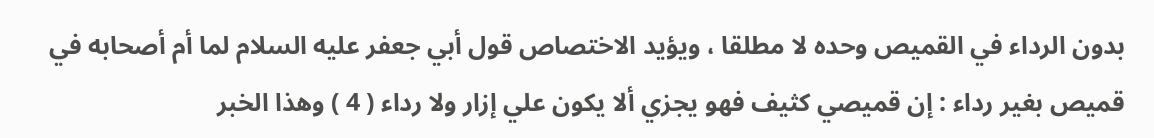بدون الرداء في القميص وحده لا مطلقا ، ويؤيد الاختصاص قول أبي جعفر عليه السلام لما أم أصحابه في قميص بغير رداء : إن قميصي كثيف فهو يجزي ألا يكون علي إزار ولا رداء ( 4 ) وهذا الخبر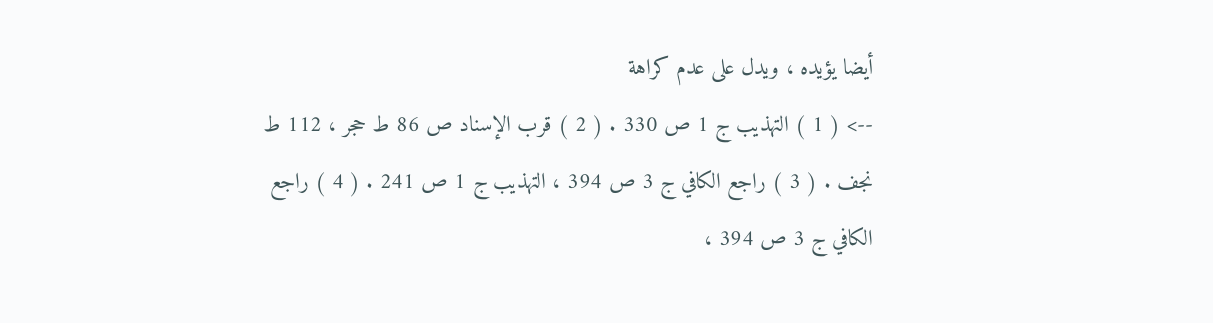أيضا يؤيده ، ويدل على عدم كراهة
--> ( 1 ) التهذيب ج 1 ص 330 . ( 2 ) قرب الإسناد ص 86 ط حجر ، 112 ط نجف . ( 3 ) راجع الكافي ج 3 ص 394 ، التهذيب ج 1 ص 241 . ( 4 ) راجع الكافي ج 3 ص 394 ،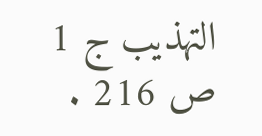التهذيب ج 1 ص 216 .